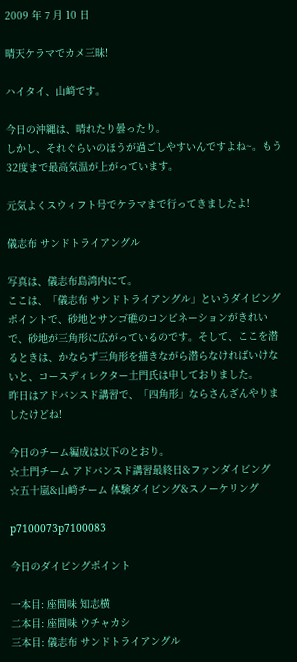2009 年 7 月 10 日

晴天ケラマでカメ三昧!

ハイタイ、山﨑です。

今日の沖縄は、晴れたり曇ったり。
しかし、それぐらいのほうが過ごしやすいんですよね~。もう32度まで最高気温が上がっています。

元気よくスウィフト号でケラマまで行ってきましたよ!

儀志布 サンドトライアングル

写真は、儀志布島湾内にて。
ここは、「儀志布 サンドトライアングル」というダイビングポイントで、砂地とサンゴ礁のコンビネーションがきれいで、砂地が三角形に広がっているのです。そして、ここを潜るときは、かならず三角形を描きながら潜らなければいけないと、コースディレクター土門氏は申しておりました。
昨日はアドバンスド講習で、「四角形」ならさんざんやりましたけどね!

今日のチーム編成は以下のとおり。
☆土門チーム アドバンスド講習最終日&ファンダイビング
☆五十嵐&山﨑チーム 体験ダイビング&スノーケリング

p7100073p7100083

今日のダイビングポイント

一本目: 座間味 知志横
二本目: 座間味 ウチャカシ
三本目: 儀志布 サンドトライアングル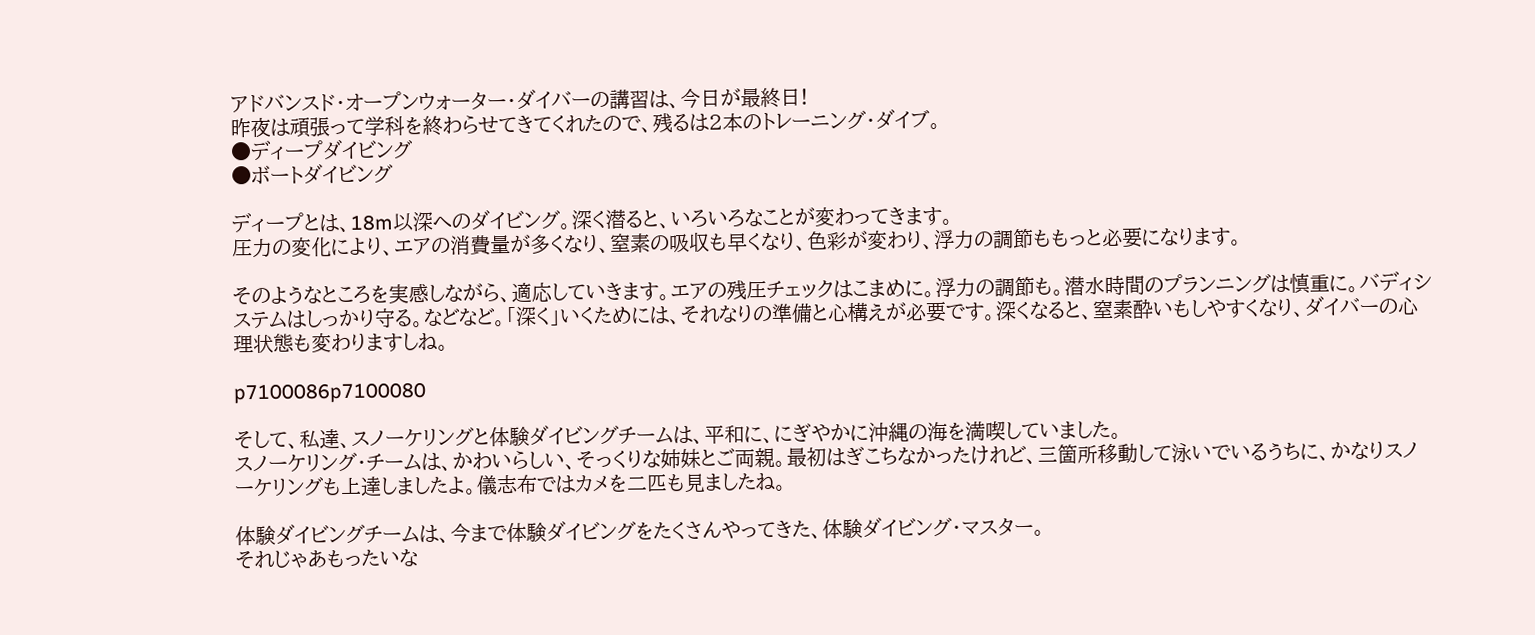アドバンスド・オープンウォーター・ダイバーの講習は、今日が最終日!
昨夜は頑張って学科を終わらせてきてくれたので、残るは2本のトレーニング・ダイブ。
●ディープダイビング
●ボートダイビング

ディープとは、18m以深へのダイビング。深く潜ると、いろいろなことが変わってきます。
圧力の変化により、エアの消費量が多くなり、窒素の吸収も早くなり、色彩が変わり、浮力の調節ももっと必要になります。

そのようなところを実感しながら、適応していきます。エアの残圧チェックはこまめに。浮力の調節も。潜水時間のプランニングは慎重に。バディシステムはしっかり守る。などなど。「深く」いくためには、それなりの準備と心構えが必要です。深くなると、窒素酔いもしやすくなり、ダイバーの心理状態も変わりますしね。

p7100086p7100080

そして、私達、スノーケリングと体験ダイビングチームは、平和に、にぎやかに沖縄の海を満喫していました。
スノーケリング・チームは、かわいらしい、そっくりな姉妹とご両親。最初はぎこちなかったけれど、三箇所移動して泳いでいるうちに、かなりスノーケリングも上達しましたよ。儀志布ではカメを二匹も見ましたね。

体験ダイビングチームは、今まで体験ダイビングをたくさんやってきた、体験ダイビング・マスター。
それじゃあもったいな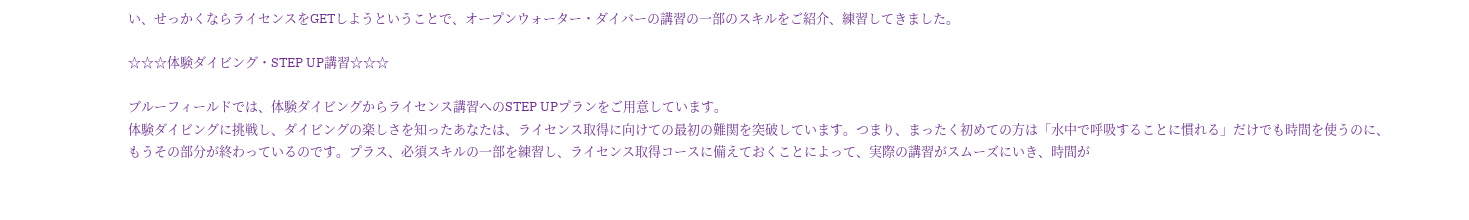い、せっかくならライセンスをGETしようということで、オープンウォーター・ダイバーの講習の一部のスキルをご紹介、練習してきました。

☆☆☆体験ダイビング・STEP UP講習☆☆☆

ブルーフィールドでは、体験ダイビングからライセンス講習へのSTEP UPプランをご用意しています。
体験ダイビングに挑戦し、ダイビングの楽しさを知ったあなたは、ライセンス取得に向けての最初の難関を突破しています。つまり、まったく初めての方は「水中で呼吸することに慣れる」だけでも時間を使うのに、もうその部分が終わっているのです。プラス、必須スキルの一部を練習し、ライセンス取得コースに備えておくことによって、実際の講習がスムーズにいき、時間が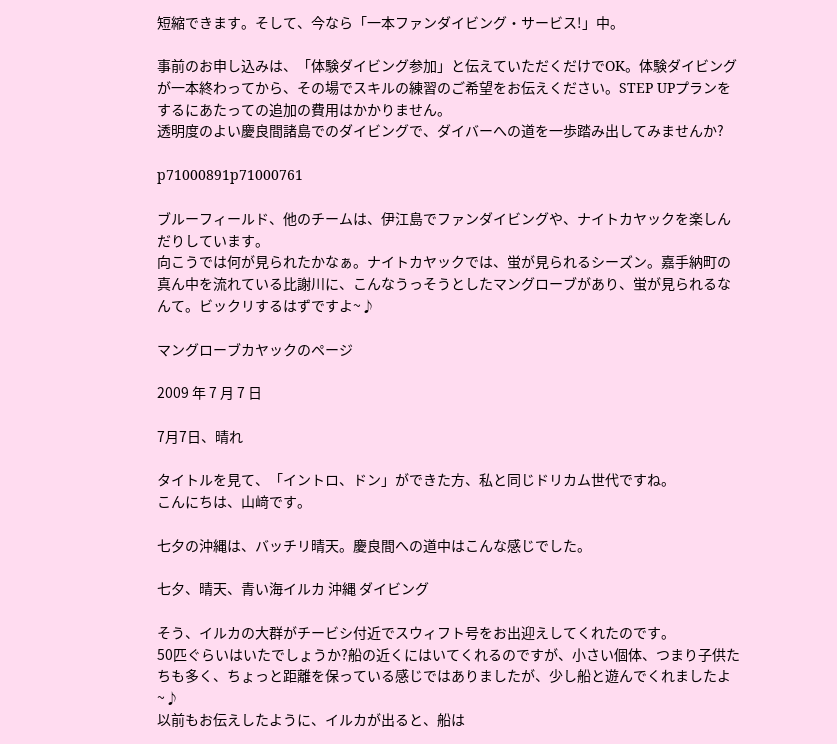短縮できます。そして、今なら「一本ファンダイビング・サービス!」中。

事前のお申し込みは、「体験ダイビング参加」と伝えていただくだけでOK。体験ダイビングが一本終わってから、その場でスキルの練習のご希望をお伝えください。STEP UPプランをするにあたっての追加の費用はかかりません。
透明度のよい慶良間諸島でのダイビングで、ダイバーへの道を一歩踏み出してみませんか?

p71000891p71000761

ブルーフィールド、他のチームは、伊江島でファンダイビングや、ナイトカヤックを楽しんだりしています。
向こうでは何が見られたかなぁ。ナイトカヤックでは、蛍が見られるシーズン。嘉手納町の真ん中を流れている比謝川に、こんなうっそうとしたマングローブがあり、蛍が見られるなんて。ビックリするはずですよ~♪

マングローブカヤックのページ

2009 年 7 月 7 日

7月7日、晴れ

タイトルを見て、「イントロ、ドン」ができた方、私と同じドリカム世代ですね。
こんにちは、山﨑です。

七夕の沖縄は、バッチリ晴天。慶良間への道中はこんな感じでした。

七夕、晴天、青い海イルカ 沖縄 ダイビング

そう、イルカの大群がチービシ付近でスウィフト号をお出迎えしてくれたのです。
50匹ぐらいはいたでしょうか?船の近くにはいてくれるのですが、小さい個体、つまり子供たちも多く、ちょっと距離を保っている感じではありましたが、少し船と遊んでくれましたよ~♪
以前もお伝えしたように、イルカが出ると、船は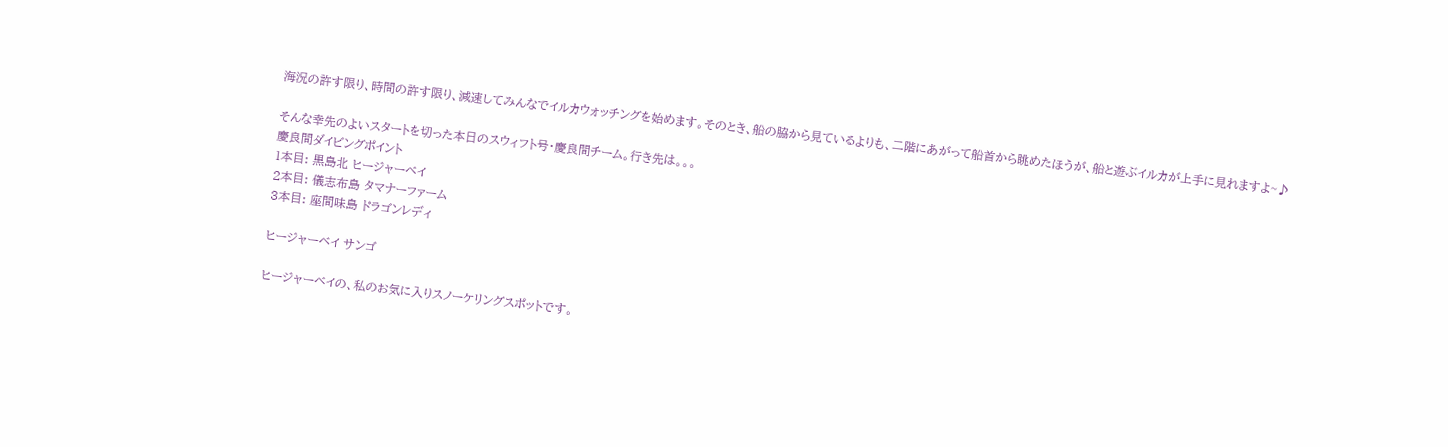海況の許す限り、時間の許す限り、減速してみんなでイルカウォッチングを始めます。そのとき、船の脇から見ているよりも、二階にあがって船首から眺めたほうが、船と遊ぶイルカが上手に見れますよ~♪

そんな幸先のよいスタートを切った本日のスウィフト号・慶良間チーム。行き先は。。。
慶良間ダイビングポイント
1本目: 黒島北 ヒージャーベイ
2本目: 儀志布島 タマナーファーム
3本目: 座間味島 ドラゴンレディ

ヒージャーベイ サンゴ

ヒージャーベイの、私のお気に入りスノーケリングスポットです。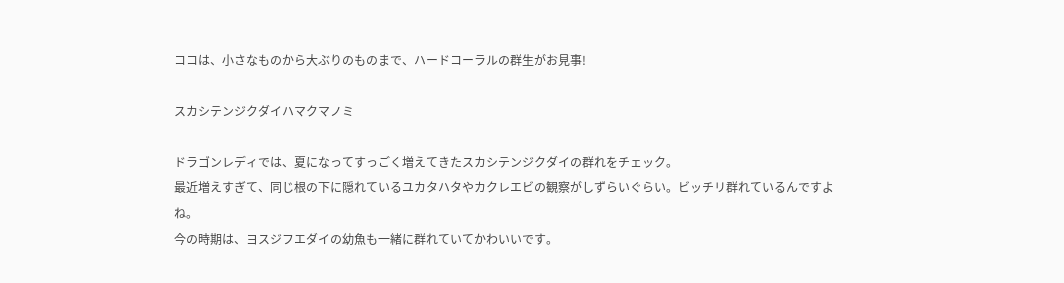ココは、小さなものから大ぶりのものまで、ハードコーラルの群生がお見事!

スカシテンジクダイハマクマノミ

ドラゴンレディでは、夏になってすっごく増えてきたスカシテンジクダイの群れをチェック。
最近増えすぎて、同じ根の下に隠れているユカタハタやカクレエビの観察がしずらいぐらい。ビッチリ群れているんですよね。
今の時期は、ヨスジフエダイの幼魚も一緒に群れていてかわいいです。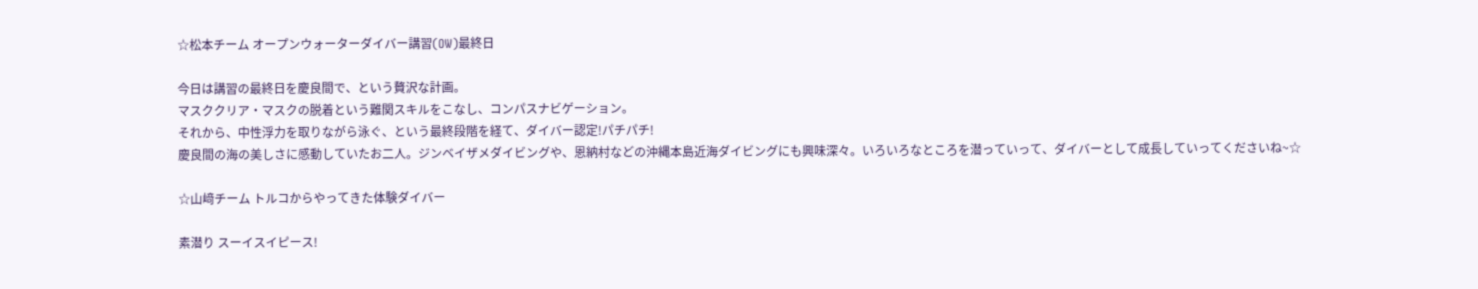☆松本チーム オープンウォーターダイバー講習(OW)最終日

今日は講習の最終日を慶良間で、という贅沢な計画。
マスククリア・マスクの脱着という難関スキルをこなし、コンパスナビゲーション。
それから、中性浮力を取りながら泳ぐ、という最終段階を経て、ダイバー認定!パチパチ!
慶良間の海の美しさに感動していたお二人。ジンベイザメダイビングや、恩納村などの沖縄本島近海ダイビングにも興味深々。いろいろなところを潜っていって、ダイバーとして成長していってくださいね~☆

☆山﨑チーム トルコからやってきた体験ダイバー

素潜り スーイスイピース!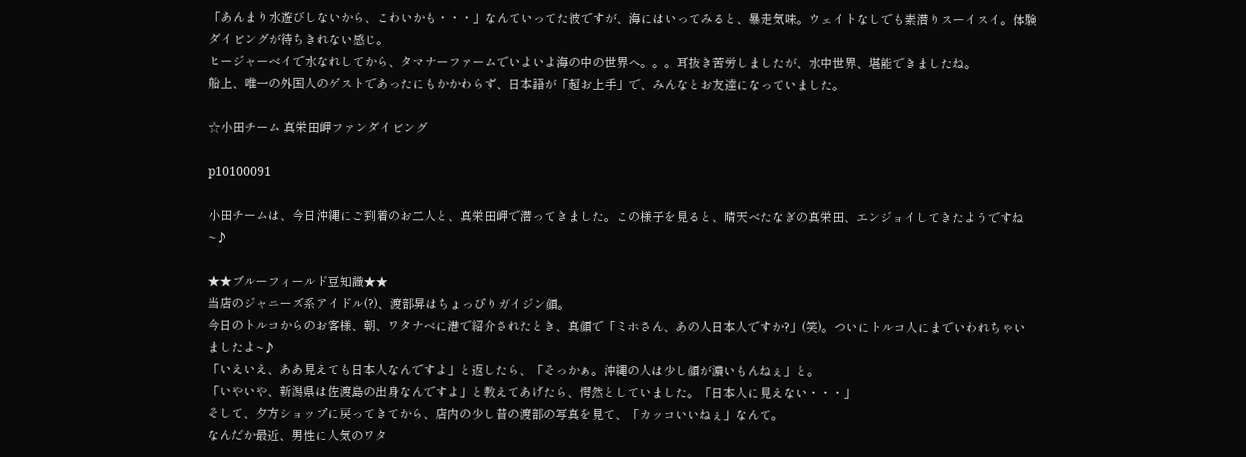「あんまり水遊びしないから、こわいかも・・・」なんていってた彼ですが、海にはいってみると、暴走気味。ウェイトなしでも素潜りスーイスイ。体験ダイビングが待ちきれない感じ。
ヒージャーベイで水なれしてから、タマナーファームでいよいよ海の中の世界へ。。。耳抜き苦労しましたが、水中世界、堪能できましたね。
船上、唯一の外国人のゲストであったにもかかわらず、日本語が「超お上手」で、みんなとお友達になっていました。

☆小田チーム 真栄田岬ファンダイビング

p10100091

小田チームは、今日沖縄にご到着のお二人と、真栄田岬で潜ってきました。この様子を見ると、晴天べたなぎの真栄田、エンジョイしてきたようですね~♪

★★ブルーフィールド豆知識★★
当店のジャニーズ系アイドル(?)、渡部昇はちょっぴりガイジン顔。
今日のトルコからのお客様、朝、ワタナベに港で紹介されたとき、真顔で「ミホさん、あの人日本人ですか?」(笑)。ついにトルコ人にまでいわれちゃいましたよ~♪
「いえいえ、ああ見えても日本人なんですよ」と返したら、「そっかぁ。沖縄の人は少し顔が濃いもんねぇ」と。
「いやいや、新潟県は佐渡島の出身なんですよ」と教えてあげたら、愕然としていました。「日本人に見えない・・・」
そして、夕方ショップに戻ってきてから、店内の少し昔の渡部の写真を見て、「カッコいいねぇ」なんて。
なんだか最近、男性に人気のワタ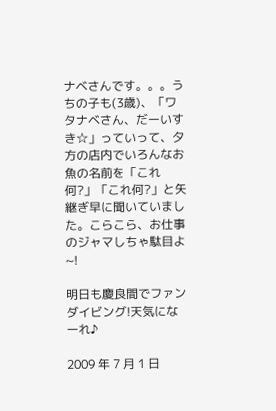ナベさんです。。。うちの子も(3歳)、「ワタナベさん、だーいすき☆」っていって、夕方の店内でいろんなお魚の名前を「これ何?」「これ何?」と矢継ぎ早に聞いていました。こらこら、お仕事のジャマしちゃ駄目よ~!

明日も慶良間でファンダイビング!天気になーれ♪

2009 年 7 月 1 日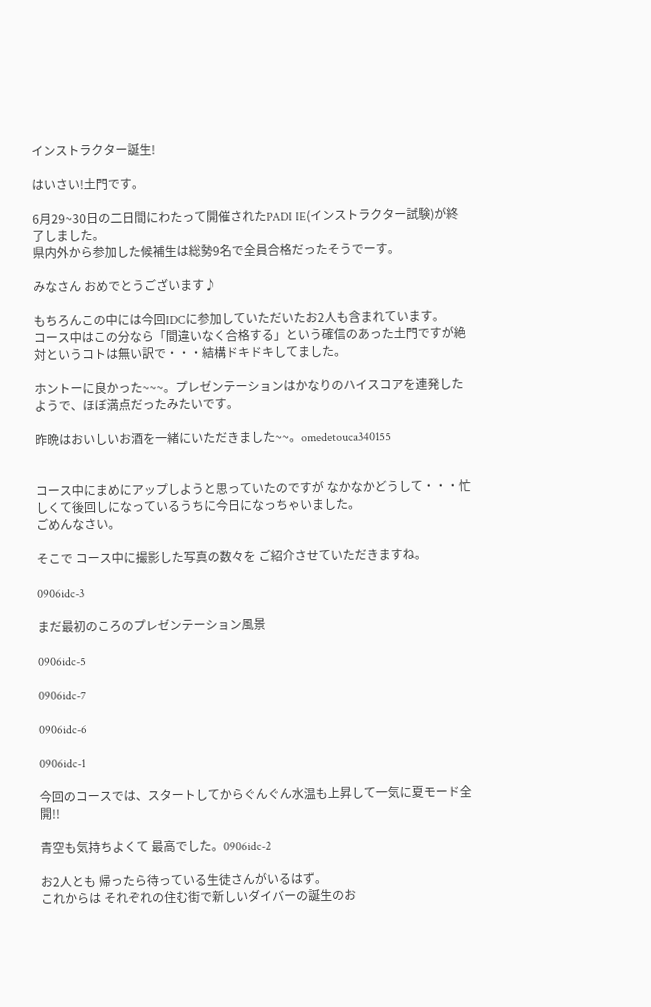インストラクター誕生!

はいさい!土門です。

6月29~30日の二日間にわたって開催されたPADI IE(インストラクター試験)が終了しました。
県内外から参加した候補生は総勢9名で全員合格だったそうでーす。

みなさん おめでとうございます♪

もちろんこの中には今回IDCに参加していただいたお2人も含まれています。
コース中はこの分なら「間違いなく合格する」という確信のあった土門ですが絶対というコトは無い訳で・・・結構ドキドキしてました。

ホントーに良かった~~~。プレゼンテーションはかなりのハイスコアを連発したようで、ほぼ満点だったみたいです。

昨晩はおいしいお酒を一緒にいただきました~~。omedetouca340155


コース中にまめにアップしようと思っていたのですが なかなかどうして・・・忙しくて後回しになっているうちに今日になっちゃいました。
ごめんなさい。

そこで コース中に撮影した写真の数々を ご紹介させていただきますね。

0906idc-3

まだ最初のころのプレゼンテーション風景

0906idc-5

0906idc-7

0906idc-6

0906idc-1

今回のコースでは、スタートしてからぐんぐん水温も上昇して一気に夏モード全開!!

青空も気持ちよくて 最高でした。0906idc-2

お2人とも 帰ったら待っている生徒さんがいるはず。
これからは それぞれの住む街で新しいダイバーの誕生のお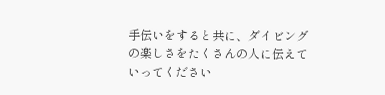手伝いをすると共に、ダイビングの楽しさをたくさんの人に伝えていってください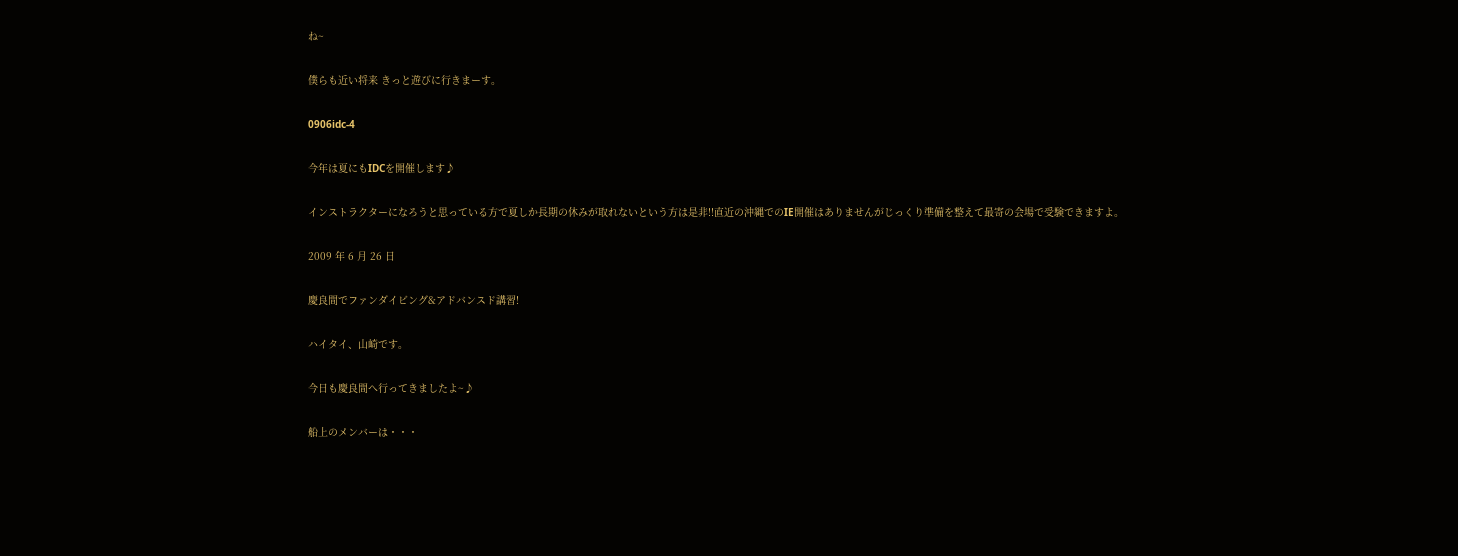ね~

僕らも近い将来 きっと遊びに行きまーす。

0906idc-4

今年は夏にもIDCを開催します♪

インストラクターになろうと思っている方で夏しか長期の休みが取れないという方は是非!!直近の沖縄でのIE開催はありませんがじっくり準備を整えて最寄の会場で受験できますよ。

2009 年 6 月 26 日

慶良間でファンダイビング&アドバンスド講習!

ハイタイ、山崎です。

今日も慶良間へ行ってきましたよ~♪

船上のメンバーは・・・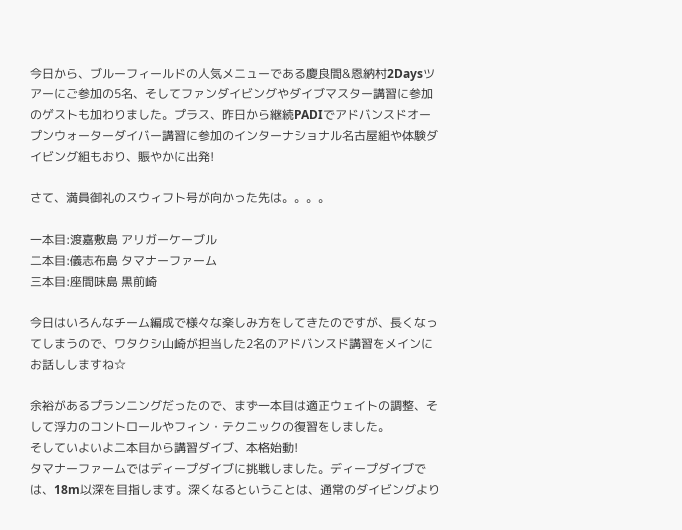今日から、ブルーフィールドの人気メニューである慶良間&恩納村2Daysツアーにご参加の5名、そしてファンダイビングやダイブマスター講習に参加のゲストも加わりました。プラス、昨日から継続PADIでアドバンスドオープンウォーターダイバー講習に参加のインターナショナル名古屋組や体験ダイビング組もおり、賑やかに出発!

さて、満員御礼のスウィフト号が向かった先は。。。。

一本目:渡嘉敷島 アリガーケーブル
二本目:儀志布島 タマナーファーム
三本目:座間味島 黒前崎

今日はいろんなチーム編成で様々な楽しみ方をしてきたのですが、長くなってしまうので、ワタクシ山崎が担当した2名のアドバンスド講習をメインにお話ししますね☆

余裕があるプランニングだったので、まず一本目は適正ウェイトの調整、そして浮力のコントロールやフィン・テクニックの復習をしました。
そしていよいよ二本目から講習ダイブ、本格始動!
タマナーファームではディープダイブに挑戦しました。ディープダイブでは、18m以深を目指します。深くなるということは、通常のダイビングより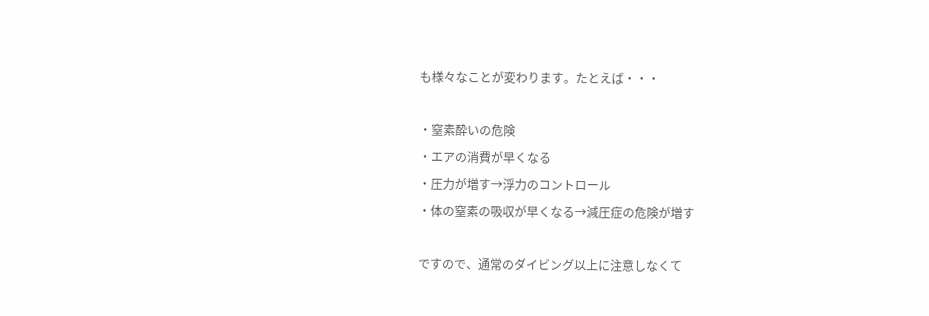も様々なことが変わります。たとえば・・・

・窒素酔いの危険
・エアの消費が早くなる
・圧力が増す→浮力のコントロール
・体の窒素の吸収が早くなる→減圧症の危険が増す

ですので、通常のダイビング以上に注意しなくて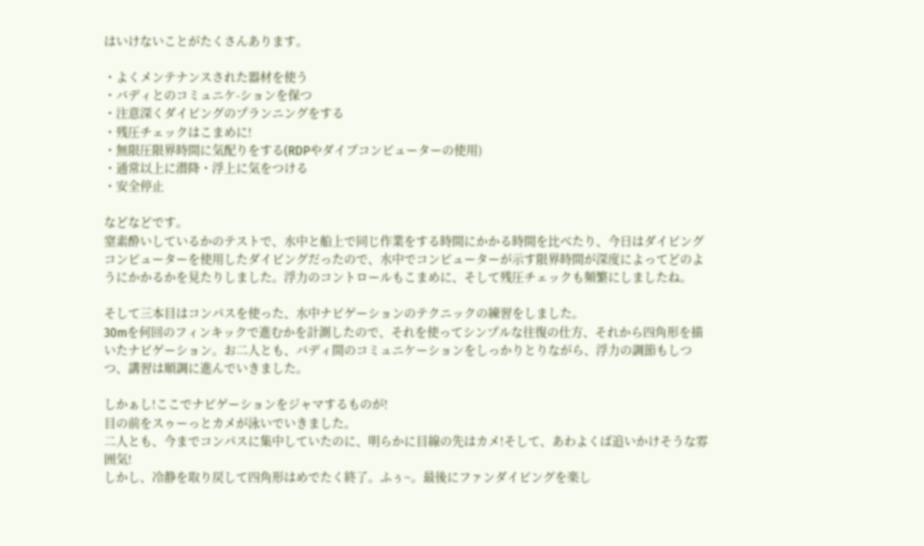はいけないことがたくさんあります。

・よくメンテナンスされた器材を使う
・バディとのコミュニケ-ションを保つ
・注意深くダイビングのプランニングをする
・残圧チェックはこまめに!
・無限圧限界時間に気配りをする(RDPやダイブコンピューターの使用)
・通常以上に潜降・浮上に気をつける
・安全停止

などなどです。
窒素酔いしているかのテストで、水中と船上で同じ作業をする時間にかかる時間を比べたり、今日はダイビングコンピューターを使用したダイビングだったので、水中でコンピューターが示す限界時間が深度によってどのようにかかるかを見たりしました。浮力のコントロールもこまめに、そして残圧チェックも頻繁にしましたね。

そして三本目はコンパスを使った、水中ナビゲーションのテクニックの練習をしました。
30mを何回のフィンキックで進むかを計測したので、それを使ってシンプルな往復の仕方、それから四角形を描いたナビゲーション。お二人とも、バディ間のコミュニケーションをしっかりとりながら、浮力の調節もしつつ、講習は順調に進んでいきました。

しかぁし!ここでナビゲーションをジャマするものが!
目の前をスゥーっとカメが泳いでいきました。
二人とも、今までコンパスに集中していたのに、明らかに目線の先はカメ!そして、あわよくば追いかけそうな雰囲気!
しかし、冷静を取り戻して四角形はめでたく終了。ふぅ~。最後にファンダイビングを楽し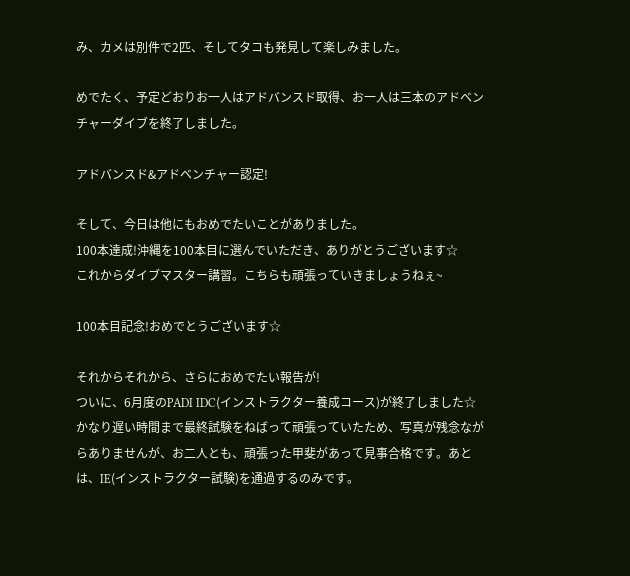み、カメは別件で2匹、そしてタコも発見して楽しみました。

めでたく、予定どおりお一人はアドバンスド取得、お一人は三本のアドベンチャーダイブを終了しました。

アドバンスド&アドベンチャー認定!

そして、今日は他にもおめでたいことがありました。
100本達成!沖縄を100本目に選んでいただき、ありがとうございます☆
これからダイブマスター講習。こちらも頑張っていきましょうねぇ~

100本目記念!おめでとうございます☆

それからそれから、さらにおめでたい報告が!
ついに、6月度のPADI IDC(インストラクター養成コース)が終了しました☆
かなり遅い時間まで最終試験をねばって頑張っていたため、写真が残念ながらありませんが、お二人とも、頑張った甲斐があって見事合格です。あとは、IE(インストラクター試験)を通過するのみです。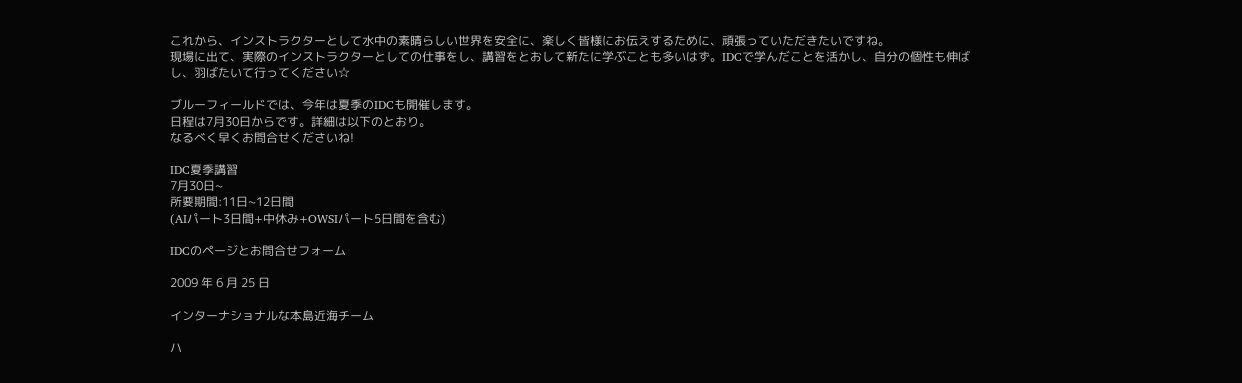これから、インストラクターとして水中の素晴らしい世界を安全に、楽しく皆様にお伝えするために、頑張っていただきたいですね。
現場に出て、実際のインストラクターとしての仕事をし、講習をとおして新たに学ぶことも多いはず。IDCで学んだことを活かし、自分の個性も伸ばし、羽ばたいて行ってください☆

ブルーフィールドでは、今年は夏季のIDCも開催します。
日程は7月30日からです。詳細は以下のとおり。
なるべく早くお問合せくださいね!

IDC夏季講習
7月30日~
所要期間:11日~12日間
(AIパート3日間+中休み+OWSIパート5日間を含む)

IDCのページとお問合せフォーム

2009 年 6 月 25 日

インターナショナルな本島近海チーム

ハ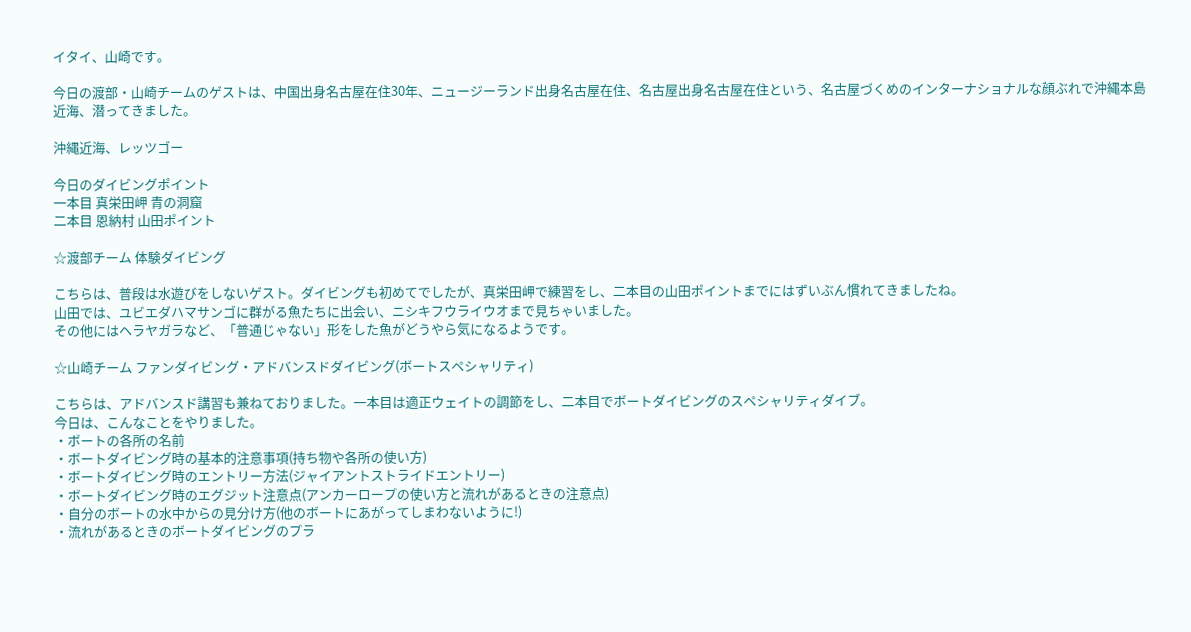イタイ、山崎です。

今日の渡部・山崎チームのゲストは、中国出身名古屋在住30年、ニュージーランド出身名古屋在住、名古屋出身名古屋在住という、名古屋づくめのインターナショナルな顔ぶれで沖縄本島近海、潜ってきました。

沖縄近海、レッツゴー

今日のダイビングポイント
一本目 真栄田岬 青の洞窟
二本目 恩納村 山田ポイント

☆渡部チーム 体験ダイビング

こちらは、普段は水遊びをしないゲスト。ダイビングも初めてでしたが、真栄田岬で練習をし、二本目の山田ポイントまでにはずいぶん慣れてきましたね。
山田では、ユビエダハマサンゴに群がる魚たちに出会い、ニシキフウライウオまで見ちゃいました。
その他にはヘラヤガラなど、「普通じゃない」形をした魚がどうやら気になるようです。

☆山崎チーム ファンダイビング・アドバンスドダイビング(ボートスペシャリティ)

こちらは、アドバンスド講習も兼ねておりました。一本目は適正ウェイトの調節をし、二本目でボートダイビングのスペシャリティダイブ。
今日は、こんなことをやりました。
・ボートの各所の名前
・ボートダイビング時の基本的注意事項(持ち物や各所の使い方)
・ボートダイビング時のエントリー方法(ジャイアントストライドエントリー)
・ボートダイビング時のエグジット注意点(アンカーロープの使い方と流れがあるときの注意点)
・自分のボートの水中からの見分け方(他のボートにあがってしまわないように!)
・流れがあるときのボートダイビングのプラ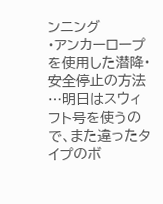ンニング
・アンカーロープを使用した潜降・安全停止の方法
…明日はスウィフト号を使うので、また違ったタイプのボ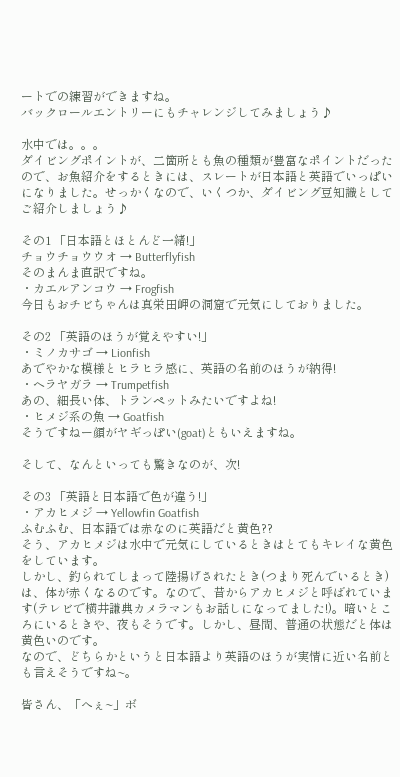ートでの練習ができますね。
バックロールエントリーにもチャレンジしてみましょう♪

水中では。。。
ダイビングポイントが、二箇所とも魚の種類が豊富なポイントだったので、お魚紹介をするときには、スレートが日本語と英語でいっぱいになりました。せっかくなので、いくつか、ダイビング豆知識としてご紹介しましょう♪

その1 「日本語とほとんど一緒!」
チョウチョウウオ → Butterflyfish
そのまんま直訳ですね。
・カエルアンコウ → Frogfish
今日もおチビちゃんは真栄田岬の洞窟で元気にしておりました。

その2 「英語のほうが覚えやすい!」
・ミノカサゴ → Lionfish
あでやかな模様とヒラヒラ感に、英語の名前のほうが納得!
・ヘラヤガラ → Trumpetfish
あの、細長い体、トランペットみたいですよね!
・ヒメジ系の魚 → Goatfish
そうですねー顔がヤギっぽい(goat)ともいえますね。

そして、なんといっても驚きなのが、次!

その3 「英語と日本語で色が違う!」
・アカヒメジ → Yellowfin Goatfish
ふむふむ、日本語では赤なのに英語だと黄色??
そう、アカヒメジは水中で元気にしているときはとてもキレイな黄色をしています。
しかし、釣られてしまって陸揚げされたとき(つまり死んでいるとき)は、体が赤くなるのです。なので、昔からアカヒメジと呼ばれています(テレビで横井謙典カメラマンもお話しになってました!)。暗いところにいるときや、夜もそうです。しかし、昼間、普通の状態だと体は黄色いのです。
なので、どちらかというと日本語より英語のほうが実情に近い名前とも言えそうですね~。

皆さん、「へぇ~」ボ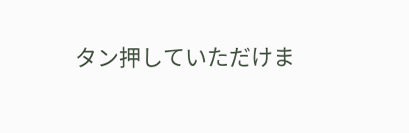タン押していただけま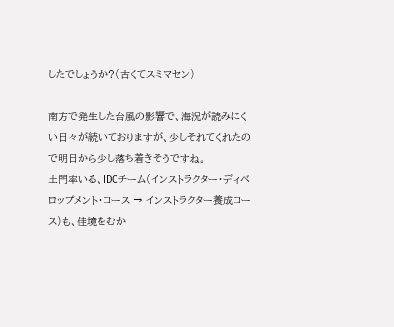したでしょうか?(古くてスミマセン)

南方で発生した台風の影響で、海況が読みにくい日々が続いておりますが、少しそれてくれたので明日から少し落ち着きそうですね。
土門率いる、IDCチーム(インストラクター・ディベロップメント・コース → インストラクター養成コース)も、佳境をむか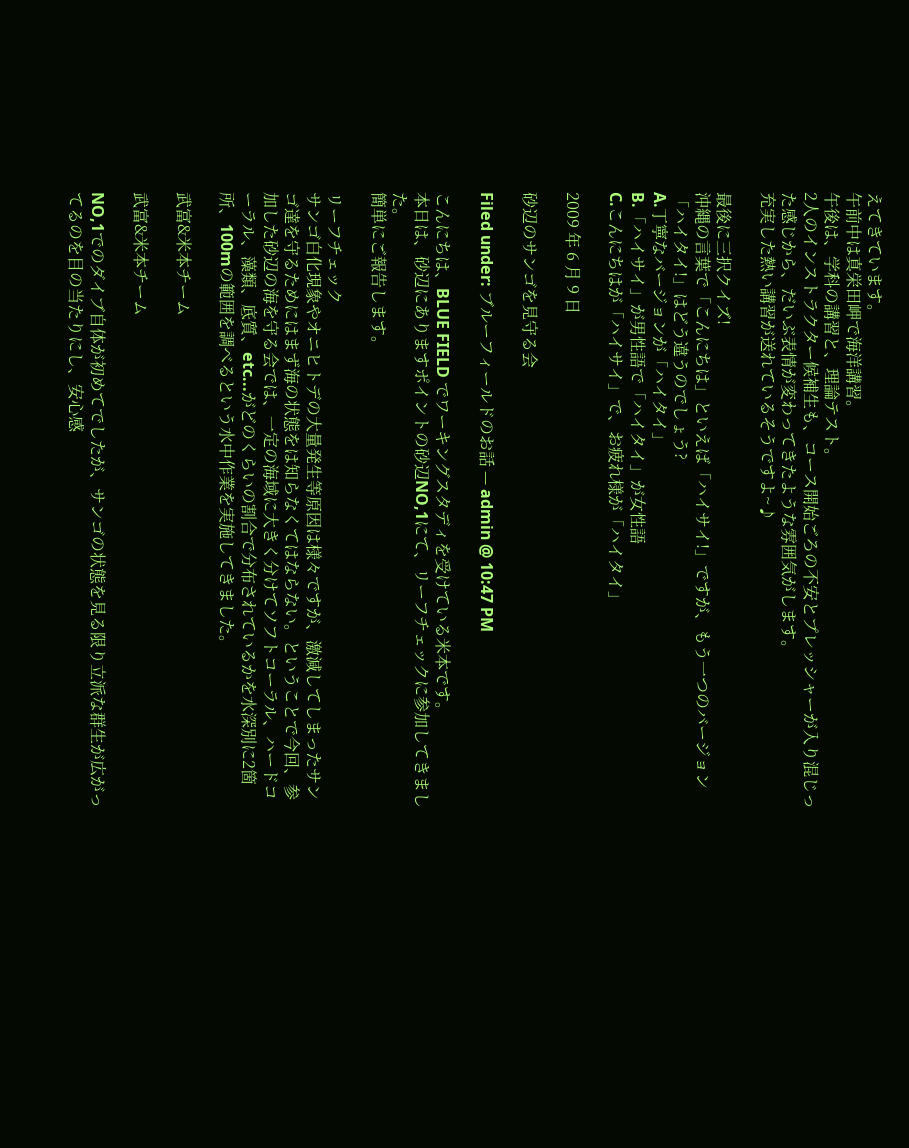えてきています。
午前中は真栄田岬で海洋講習。
午後は、学科の講習と、理論テスト。
2人のインストラクター候補生も、コース開始ごろの不安とプレッシャーが入り混じった感じから、だいぶ表情が変わってきたような雰囲気がします。
充実した熱い講習が送れているそうですよ~♪

最後に三択クイズ!
沖縄の言葉で「こんにちは」といえば「ハイサイ!」ですが、もう一つのバージョン「ハイタイ!」はどう違うのでしょう?
A.丁寧なバージョンが「ハイタイ」
B.「ハイサイ」が男性語で「ハイタイ」が女性語
C.こんにちはが「ハイサイ」で、お疲れ様が「ハイタイ」

2009 年 6 月 9 日

砂辺のサンゴを見守る会

Filed under: ブルーフィールドのお話 — admin @ 10:47 PM

こんにちは、BLUE FIELD でワーキングスタディを受けている米本です。
本日は、砂辺にありますポイントの砂辺NO,1にて、リーフチェックに参加してきました。
簡単にご報告します。

リーフチェック
サンゴ白化現象やオニヒトデの大量発生等原因は様々ですが、激減してしまったサンゴ達を守るためにはまず海の状態をは知らなくてはならない。ということで今回、参加した砂辺の海を守る会では、一定の海域に大きく分けてソフトコーラル、ハードコーラル、藻類、底質、etc...がどのくらいの割合で分布されているかを水深別に2箇所、100mの範囲を調べるという水中作業を実施してきました。

武富&米本チーム

武富&米本チーム

NO,1でのダイブ自体が初めてでしたが、サンゴの状態を見る限り立派な群生が広がってるのを目の当たりにし、安心感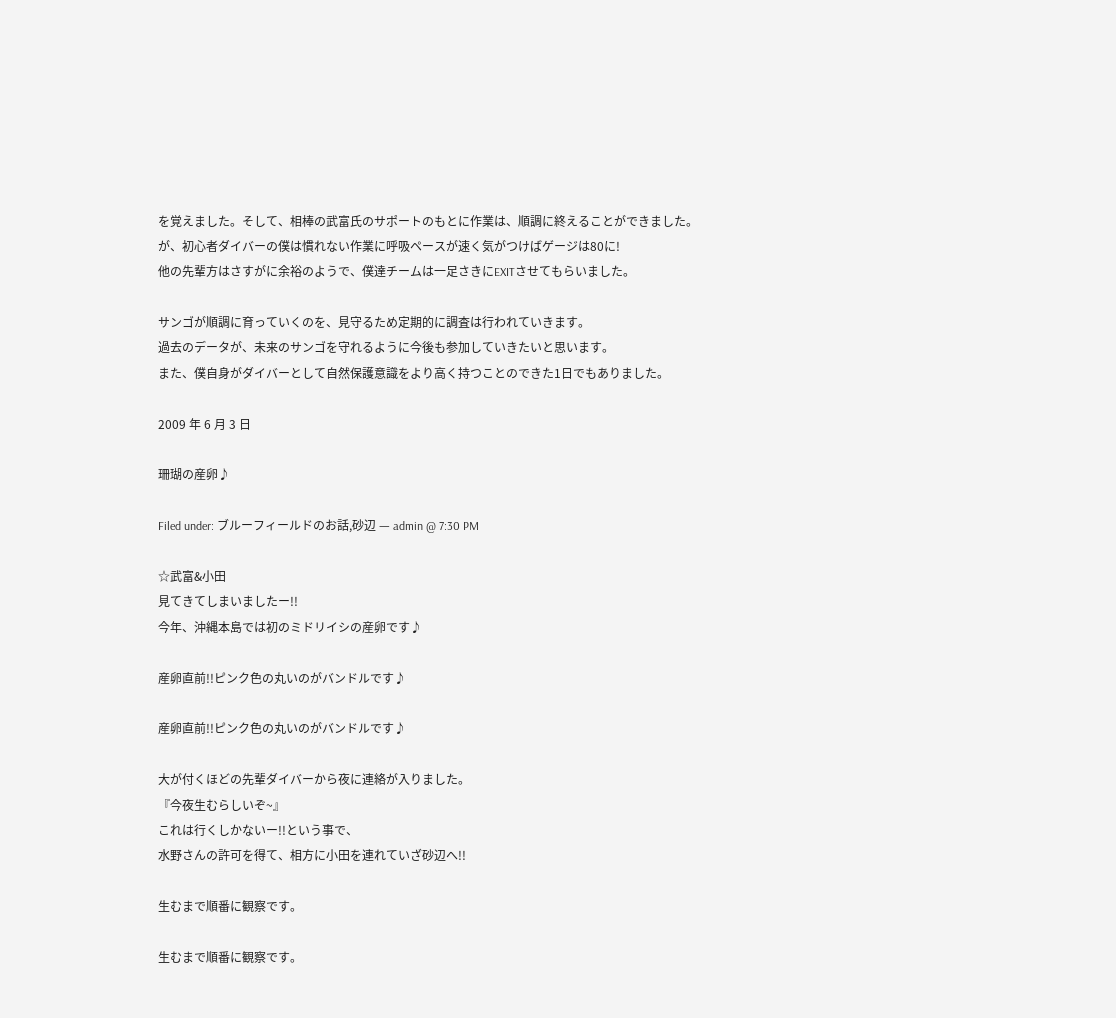を覚えました。そして、相棒の武富氏のサポートのもとに作業は、順調に終えることができました。
が、初心者ダイバーの僕は慣れない作業に呼吸ペースが速く気がつけばゲージは80に!
他の先輩方はさすがに余裕のようで、僕達チームは一足さきにEXITさせてもらいました。

サンゴが順調に育っていくのを、見守るため定期的に調査は行われていきます。
過去のデータが、未来のサンゴを守れるように今後も参加していきたいと思います。
また、僕自身がダイバーとして自然保護意識をより高く持つことのできた1日でもありました。

2009 年 6 月 3 日

珊瑚の産卵♪

Filed under: ブルーフィールドのお話,砂辺 — admin @ 7:30 PM

☆武富&小田
見てきてしまいましたー!!
今年、沖縄本島では初のミドリイシの産卵です♪

産卵直前!!ピンク色の丸いのがバンドルです♪

産卵直前!!ピンク色の丸いのがバンドルです♪

大が付くほどの先輩ダイバーから夜に連絡が入りました。
『今夜生むらしいぞ~』
これは行くしかないー!!という事で、
水野さんの許可を得て、相方に小田を連れていざ砂辺へ!!

生むまで順番に観察です。

生むまで順番に観察です。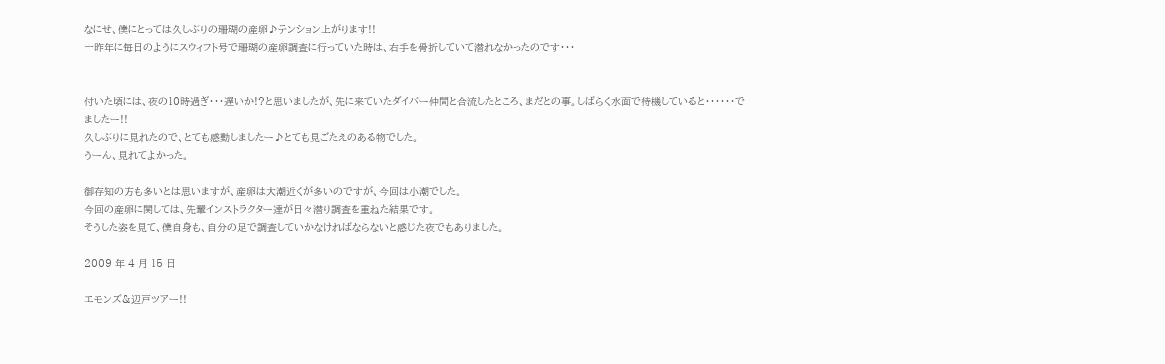なにせ、僕にとっては久しぶりの珊瑚の産卵♪テンション上がります!!
一昨年に毎日のようにスウィフト号で珊瑚の産卵調査に行っていた時は、右手を骨折していて潜れなかったのです・・・


付いた頃には、夜の10時過ぎ・・・遅いか!?と思いましたが、先に来ていたダイバー仲間と合流したところ、まだとの事。しばらく水面で待機していると・・・・・・でましたー!!
久しぶりに見れたので、とても感動しましたー♪とても見ごたえのある物でした。
うーん、見れてよかった。

御存知の方も多いとは思いますが、産卵は大潮近くが多いのですが、今回は小潮でした。
今回の産卵に関しては、先輩インストラクター達が日々潜り調査を重ねた結果です。
そうした姿を見て、僕自身も、自分の足で調査していかなければならないと感じた夜でもありました。

2009 年 4 月 15 日

エモンズ&辺戸ツアー!!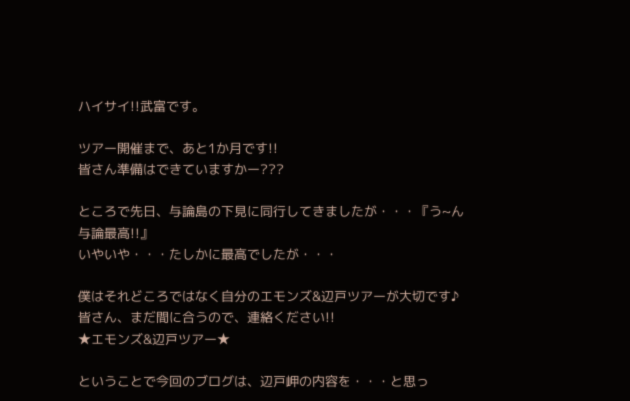ハイサイ!!武富です。

ツアー開催まで、あと1か月です!!
皆さん準備はできていますかー???

ところで先日、与論島の下見に同行してきましたが・・・『う~ん与論最高!!』
いやいや・・・たしかに最高でしたが・・・

僕はそれどころではなく自分のエモンズ&辺戸ツアーが大切です♪
皆さん、まだ間に合うので、連絡ください!!
★エモンズ&辺戸ツアー★

ということで今回のブログは、辺戸岬の内容を・・・と思っ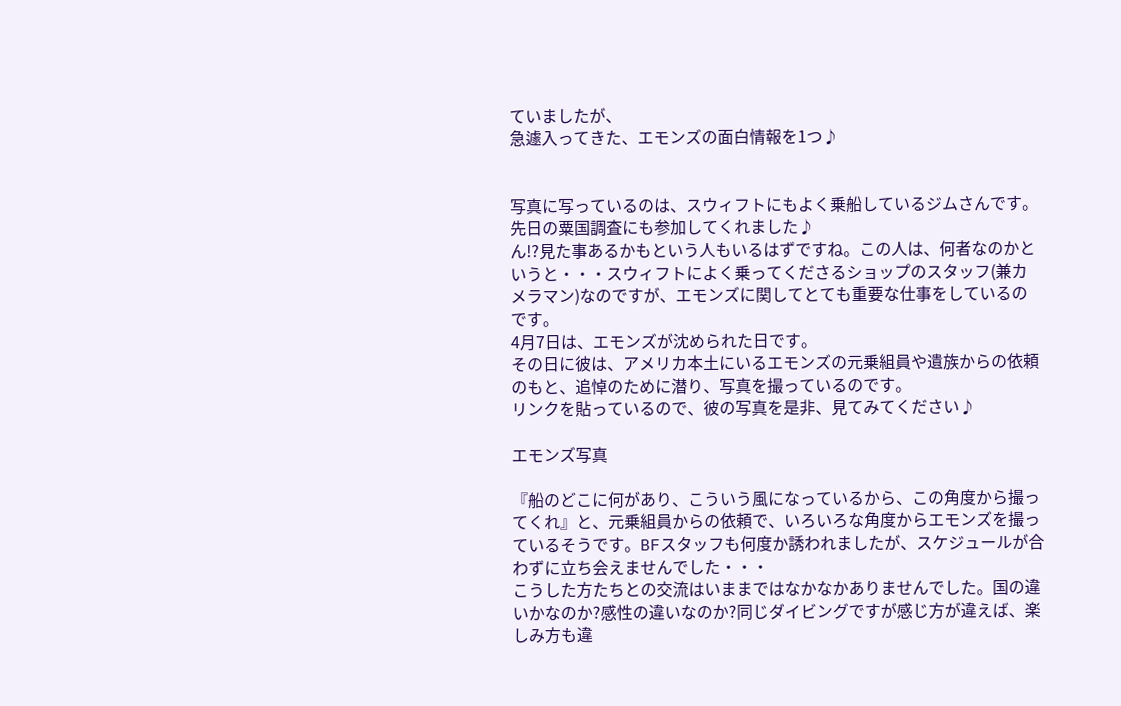ていましたが、
急遽入ってきた、エモンズの面白情報を1つ♪


写真に写っているのは、スウィフトにもよく乗船しているジムさんです。先日の粟国調査にも参加してくれました♪
ん!?見た事あるかもという人もいるはずですね。この人は、何者なのかというと・・・スウィフトによく乗ってくださるショップのスタッフ(兼カメラマン)なのですが、エモンズに関してとても重要な仕事をしているのです。
4月7日は、エモンズが沈められた日です。
その日に彼は、アメリカ本土にいるエモンズの元乗組員や遺族からの依頼のもと、追悼のために潜り、写真を撮っているのです。
リンクを貼っているので、彼の写真を是非、見てみてください♪

エモンズ写真

『船のどこに何があり、こういう風になっているから、この角度から撮ってくれ』と、元乗組員からの依頼で、いろいろな角度からエモンズを撮っているそうです。BFスタッフも何度か誘われましたが、スケジュールが合わずに立ち会えませんでした・・・
こうした方たちとの交流はいままではなかなかありませんでした。国の違いかなのか?感性の違いなのか?同じダイビングですが感じ方が違えば、楽しみ方も違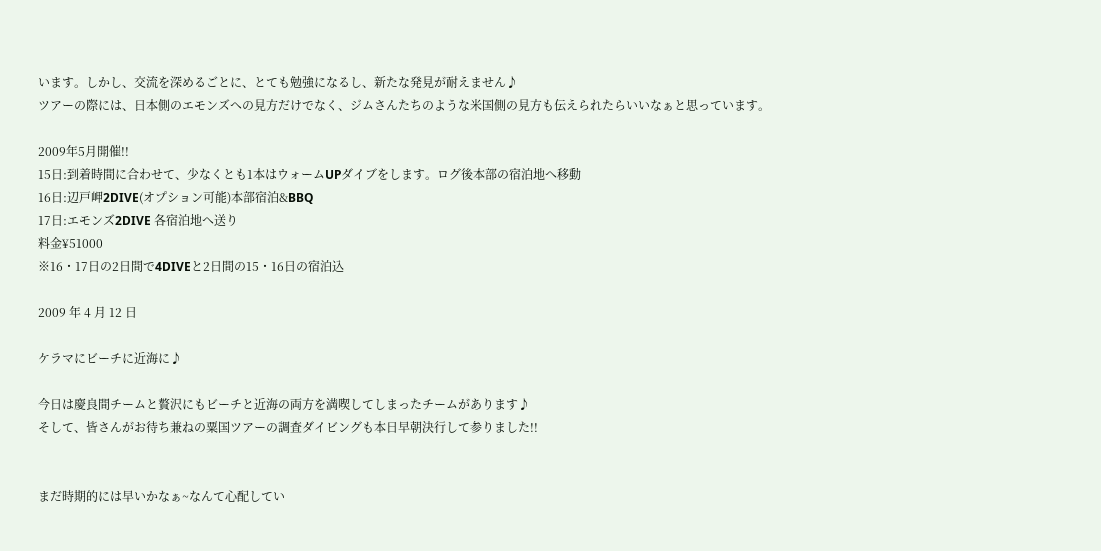います。しかし、交流を深めるごとに、とても勉強になるし、新たな発見が耐えません♪
ツアーの際には、日本側のエモンズへの見方だけでなく、ジムさんたちのような米国側の見方も伝えられたらいいなぁと思っています。

2009年5月開催!!
15日:到着時間に合わせて、少なくとも1本はウォームUPダイブをします。ログ後本部の宿泊地へ移動
16日:辺戸岬2DIVE(オプション可能)本部宿泊&BBQ
17日:エモンズ2DIVE 各宿泊地へ送り
料金¥51000
※16・17日の2日間で4DIVEと2日間の15・16日の宿泊込

2009 年 4 月 12 日

ケラマにビーチに近海に♪

今日は慶良間チームと贅沢にもビーチと近海の両方を満喫してしまったチームがあります♪
そして、皆さんがお待ち兼ねの粟国ツアーの調査ダイビングも本日早朝決行して参りました!!


まだ時期的には早いかなぁ~なんて心配してい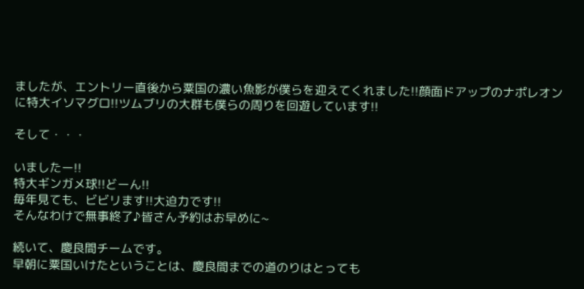ましたが、エントリー直後から粟国の濃い魚影が僕らを迎えてくれました!!顔面ドアップのナポレオンに特大イソマグロ!!ツムブリの大群も僕らの周りを回遊しています!!

そして・・・

いましたー!!
特大ギンガメ球!!どーん!!
毎年見ても、ビビリます!!大迫力です!!
そんなわけで無事終了♪皆さん予約はお早めに~

続いて、慶良間チームです。
早朝に粟国いけたということは、慶良間までの道のりはとっても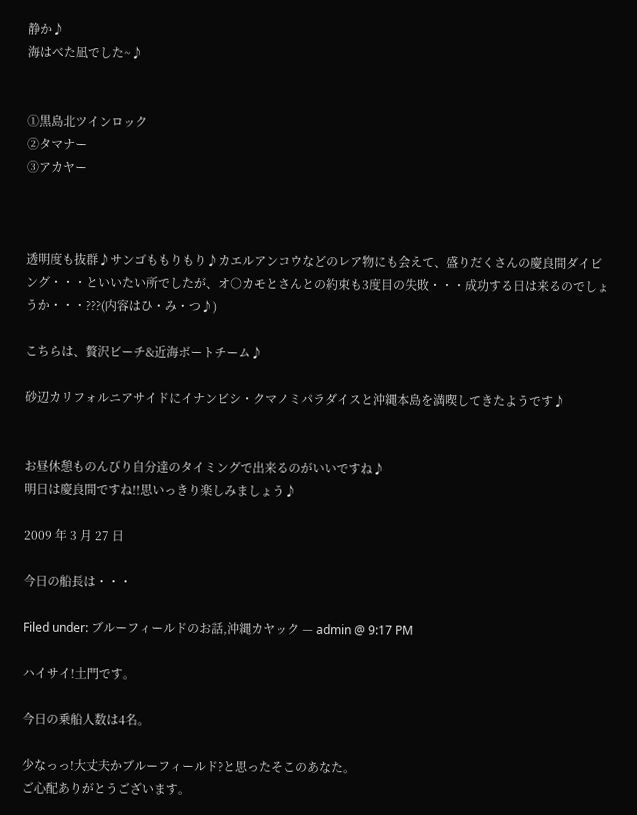静か♪
海はべた凪でした~♪


①黒島北ツインロック
②タマナー
③アカヤー



透明度も抜群♪サンゴももりもり♪カエルアンコウなどのレア物にも会えて、盛りだくさんの慶良間ダイビング・・・といいたい所でしたが、オ○カモとさんとの約束も3度目の失敗・・・成功する日は来るのでしょうか・・・???(内容はひ・み・つ♪)

こちらは、贅沢ビーチ&近海ボートチーム♪

砂辺カリフォルニアサイドにイナンビシ・クマノミパラダイスと沖縄本島を満喫してきたようです♪


お昼休憩ものんびり自分達のタイミングで出来るのがいいですね♪
明日は慶良間ですね!!思いっきり楽しみましょう♪

2009 年 3 月 27 日

今日の船長は・・・

Filed under: ブルーフィールドのお話,沖縄カヤック — admin @ 9:17 PM

ハイサイ!土門です。

今日の乗船人数は4名。

少なっっ!大丈夫かブルーフィールド?と思ったそこのあなた。
ご心配ありがとうございます。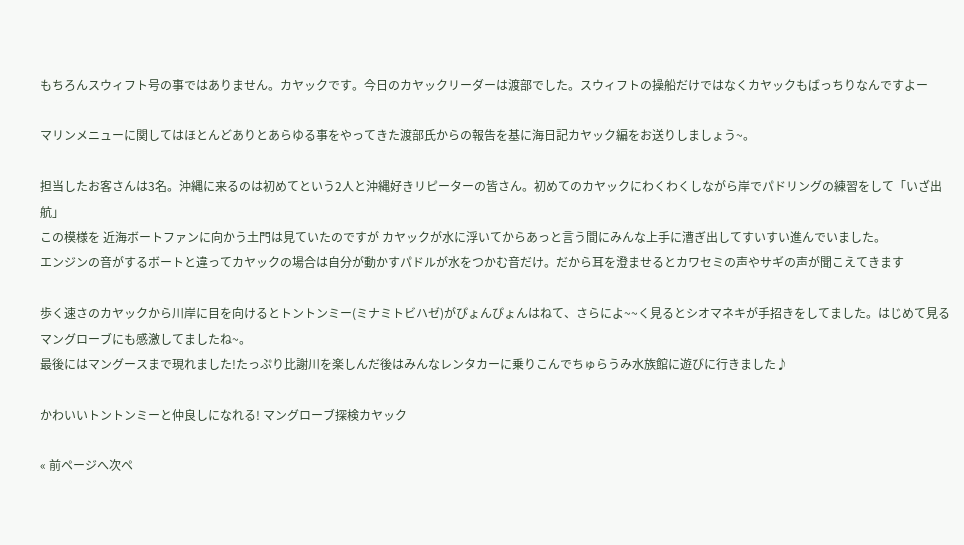もちろんスウィフト号の事ではありません。カヤックです。今日のカヤックリーダーは渡部でした。スウィフトの操船だけではなくカヤックもばっちりなんですよー

マリンメニューに関してはほとんどありとあらゆる事をやってきた渡部氏からの報告を基に海日記カヤック編をお送りしましょう~。

担当したお客さんは3名。沖縄に来るのは初めてという2人と沖縄好きリピーターの皆さん。初めてのカヤックにわくわくしながら岸でパドリングの練習をして「いざ出航」
この模様を 近海ボートファンに向かう土門は見ていたのですが カヤックが水に浮いてからあっと言う間にみんな上手に漕ぎ出してすいすい進んでいました。
エンジンの音がするボートと違ってカヤックの場合は自分が動かすパドルが水をつかむ音だけ。だから耳を澄ませるとカワセミの声やサギの声が聞こえてきます

歩く速さのカヤックから川岸に目を向けるとトントンミー(ミナミトビハゼ)がぴょんぴょんはねて、さらによ~~く見るとシオマネキが手招きをしてました。はじめて見るマングローブにも感激してましたね~。
最後にはマングースまで現れました!たっぷり比謝川を楽しんだ後はみんなレンタカーに乗りこんでちゅらうみ水族館に遊びに行きました♪

かわいいトントンミーと仲良しになれる! マングローブ探検カヤック

« 前ページへ次ペ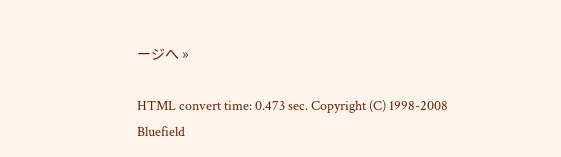ージへ »

HTML convert time: 0.473 sec. Copyright (C) 1998-2008 Bluefield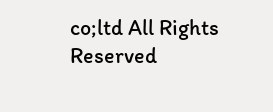co;ltd All Rights Reserved